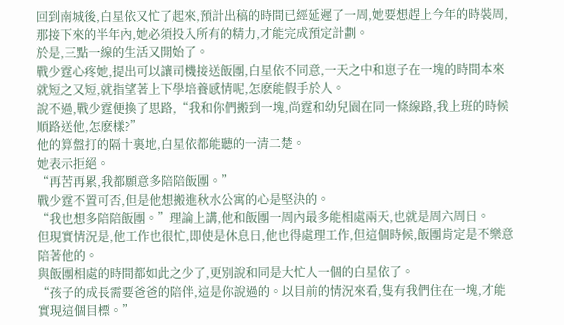回到南城後,白星依又忙了起來,預計出稿的時間已經延遲了一周,她要想趕上今年的時裝周,那接下來的半年內,她必須投入所有的精力,才能完成預定計劃。
於是,三點一線的生活又開始了。
戰少霆心疼她,提出可以讓司機接送飯團,白星依不同意,一天之中和崽子在一塊的時間本來就短之又短,就指望著上下學培養感情呢,怎麽能假手於人。
說不過,戰少霆便換了思路,“我和你們搬到一塊,尚霆和幼兒園在同一條線路,我上班的時候順路送他,怎麽樣?”
他的算盤打的隔十裏地,白星依都能聽的一清二楚。
她表示拒絕。
“再苦再累,我都願意多陪陪飯團。”
戰少霆不置可否,但是他想搬進秋水公寓的心是堅決的。
“我也想多陪陪飯團。”理論上講,他和飯團一周內最多能相處兩天,也就是周六周日。
但現實情況是,他工作也很忙,即使是休息日,他也得處理工作,但這個時候,飯團肯定是不樂意陪著他的。
與飯團相處的時間都如此之少了,更別說和同是大忙人一個的白星依了。
“孩子的成長需要爸爸的陪伴,這是你說過的。以目前的情況來看,隻有我們住在一塊,才能實現這個目標。”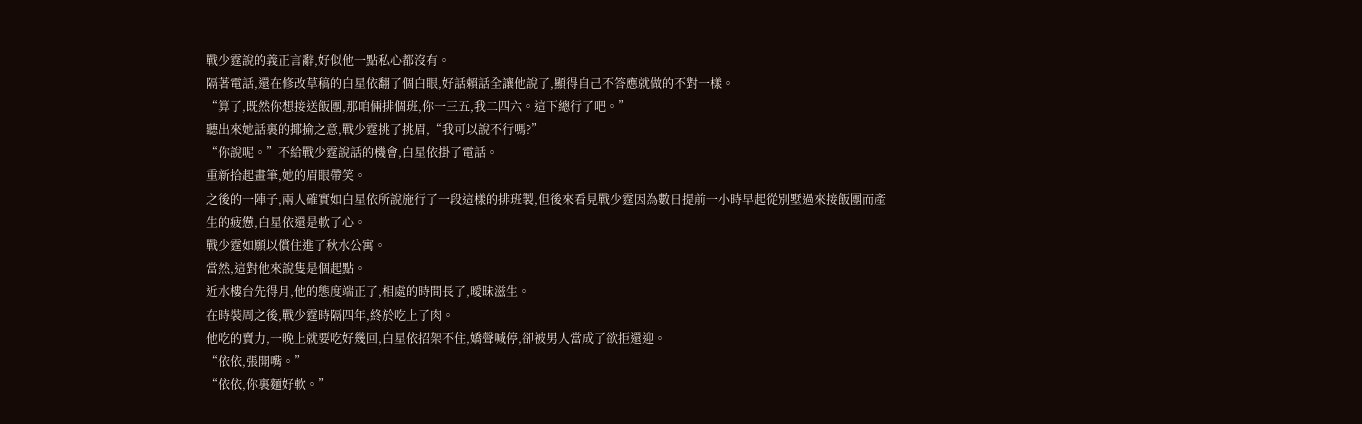戰少霆說的義正言辭,好似他一點私心都沒有。
隔著電話,還在修改草稿的白星依翻了個白眼,好話賴話全讓他說了,顯得自己不答應就做的不對一樣。
“算了,既然你想接送飯團,那咱倆排個班,你一三五,我二四六。這下總行了吧。”
聽出來她話裏的揶揄之意,戰少霆挑了挑眉,“我可以說不行嗎?”
“你說呢。”不給戰少霆說話的機會,白星依掛了電話。
重新拾起畫筆,她的眉眼帶笑。
之後的一陣子,兩人確實如白星依所說施行了一段這樣的排班製,但後來看見戰少霆因為數日提前一小時早起從別墅過來接飯團而產生的疲憊,白星依還是軟了心。
戰少霆如願以償住進了秋水公寓。
當然,這對他來說隻是個起點。
近水樓台先得月,他的態度端正了,相處的時間長了,曖昧滋生。
在時裝周之後,戰少霆時隔四年,終於吃上了肉。
他吃的賣力,一晚上就要吃好幾回,白星依招架不住,嬌聲喊停,卻被男人當成了欲拒還迎。
“依依,張開嘴。”
“依依,你裏麵好軟。”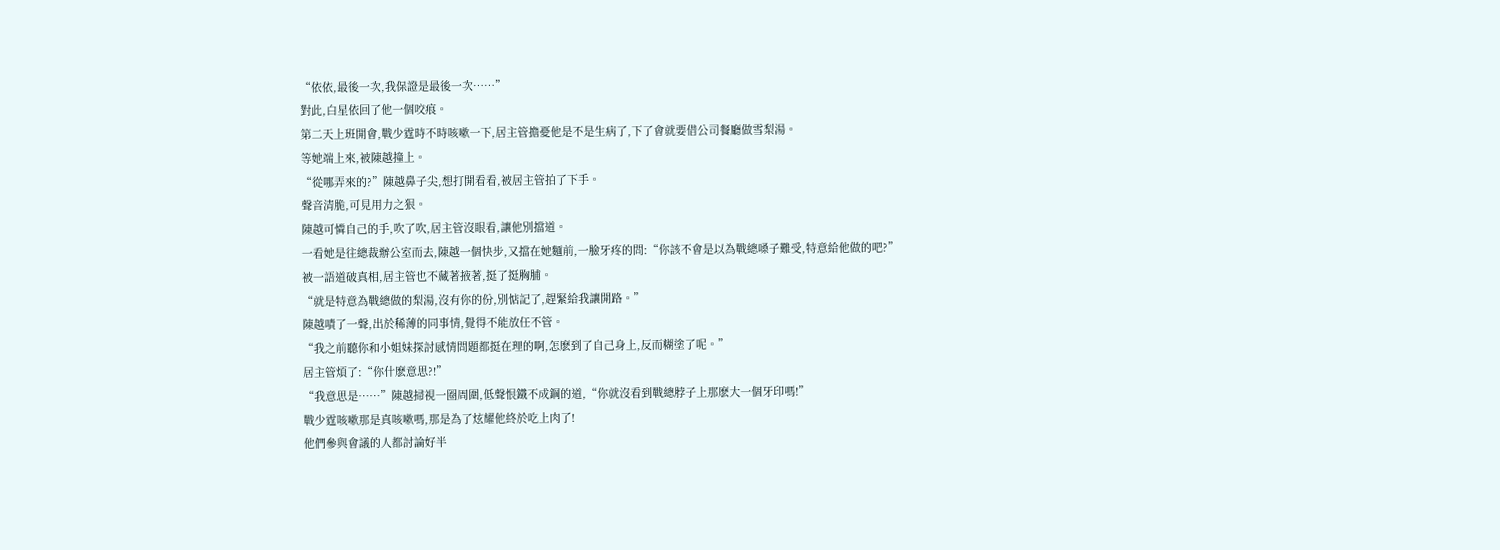“依依,最後一次,我保證是最後一次……”
對此,白星依回了他一個咬痕。
第二天上班開會,戰少霆時不時咳嗽一下,居主管擔憂他是不是生病了,下了會就要借公司餐廳做雪梨湯。
等她端上來,被陳越撞上。
“從哪弄來的?”陳越鼻子尖,想打開看看,被居主管拍了下手。
聲音清脆,可見用力之狠。
陳越可憐自己的手,吹了吹,居主管沒眼看,讓他別擋道。
一看她是往總裁辦公室而去,陳越一個快步,又擋在她麵前,一臉牙疼的問:“你該不會是以為戰總嗓子難受,特意給他做的吧?”
被一語道破真相,居主管也不藏著掖著,挺了挺胸脯。
“就是特意為戰總做的梨湯,沒有你的份,別惦記了,趕緊給我讓開路。”
陳越嘖了一聲,出於稀薄的同事情,覺得不能放任不管。
“我之前聽你和小姐妹探討感情問題都挺在理的啊,怎麽到了自己身上,反而糊塗了呢。”
居主管煩了:“你什麽意思?!”
“我意思是……”陳越掃視一圈周圍,低聲恨鐵不成鋼的道,“你就沒看到戰總脖子上那麽大一個牙印嗎!”
戰少霆咳嗽那是真咳嗽嗎,那是為了炫耀他終於吃上肉了!
他們參與會議的人都討論好半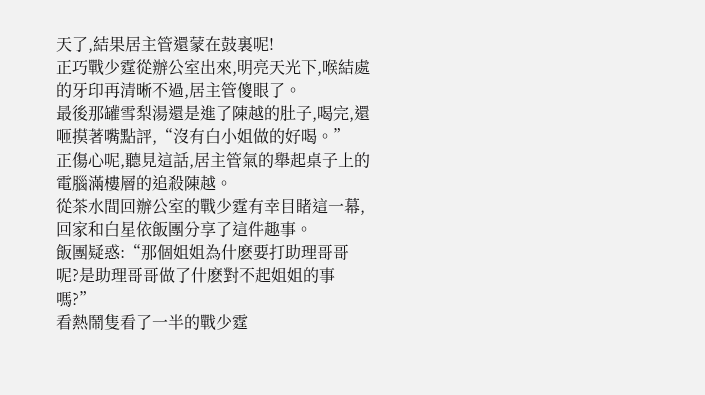天了,結果居主管還蒙在鼓裏呢!
正巧戰少霆從辦公室出來,明亮天光下,喉結處的牙印再清晰不過,居主管傻眼了。
最後那罐雪梨湯還是進了陳越的肚子,喝完,還咂摸著嘴點評,“沒有白小姐做的好喝。”
正傷心呢,聽見這話,居主管氣的舉起桌子上的電腦滿樓層的追殺陳越。
從茶水間回辦公室的戰少霆有幸目睹這一幕,回家和白星依飯團分享了這件趣事。
飯團疑惑:“那個姐姐為什麽要打助理哥哥呢?是助理哥哥做了什麽對不起姐姐的事嗎?”
看熱鬧隻看了一半的戰少霆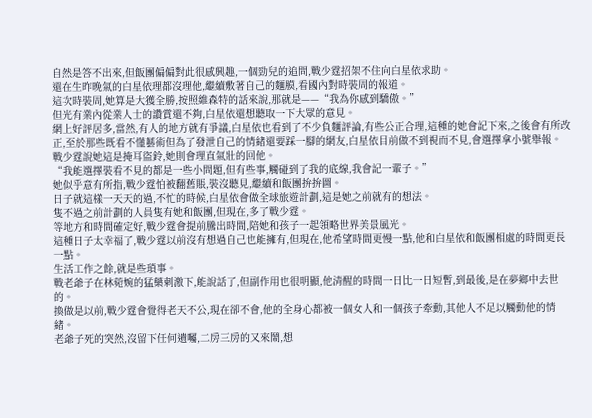自然是答不出來,但飯團偏偏對此很感興趣,一個勁兒的追問,戰少霆招架不住向白星依求助。
還在生昨晚氣的白星依理都沒理他,繼續敷著自己的麵膜,看國內對時裝周的報道。
這次時裝周,她算是大獲全勝,按照維森特的話來說,那就是——“我為你感到驕傲。”
但光有業內從業人士的讚賞還不夠,白星依還想聽取一下大眾的意見。
網上好評居多,當然,有人的地方就有爭議,白星依也看到了不少負麵評論,有些公正合理,這種的她會記下來,之後會有所改正,至於那些既看不懂藝術但為了發泄自己的情緒還要踩一腳的網友,白星依目前做不到視而不見,會選擇拿小號舉報。
戰少霆說她這是掩耳盜鈴,她則會理直氣壯的回他。
“我能選擇裝看不見的都是一些小問題,但有些事,觸碰到了我的底線,我會記一輩子。”
她似乎意有所指,戰少霆怕被翻舊賬,裝沒聽見,繼續和飯團拚拚圖。
日子就這樣一天天的過,不忙的時候,白星依會做全球旅遊計劃,這是她之前就有的想法。
隻不過之前計劃的人員隻有她和飯團,但現在,多了戰少霆。
等地方和時間確定好,戰少霆會提前騰出時間,陪她和孩子一起領略世界美景風光。
這種日子太幸福了,戰少霆以前沒有想過自己也能擁有,但現在,他希望時間更慢一點,他和白星依和飯團相處的時間更長一點。
生活工作之餘,就是些瑣事。
戰老爺子在林菀婉的猛藥刺激下,能說話了,但副作用也很明顯,他清醒的時間一日比一日短暫,到最後,是在夢鄉中去世的。
換做是以前,戰少霆會覺得老天不公,現在卻不會,他的全身心都被一個女人和一個孩子牽動,其他人不足以觸動他的情緒。
老爺子死的突然,沒留下任何遺囑,二房三房的又來鬧,想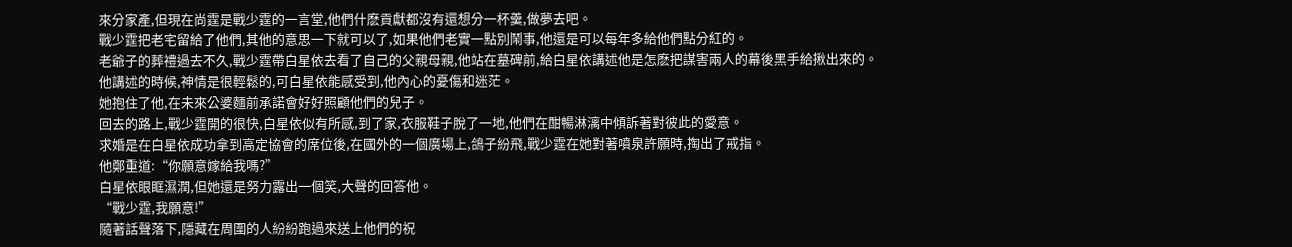來分家產,但現在尚霆是戰少霆的一言堂,他們什麽貢獻都沒有還想分一杯羹,做夢去吧。
戰少霆把老宅留給了他們,其他的意思一下就可以了,如果他們老實一點別鬧事,他還是可以每年多給他們點分紅的。
老爺子的葬禮過去不久,戰少霆帶白星依去看了自己的父親母親,他站在墓碑前,給白星依講述他是怎麽把謀害兩人的幕後黑手給揪出來的。
他講述的時候,神情是很輕鬆的,可白星依能感受到,他內心的憂傷和迷茫。
她抱住了他,在未來公婆麵前承諾會好好照顧他們的兒子。
回去的路上,戰少霆開的很快,白星依似有所感,到了家,衣服鞋子脫了一地,他們在酣暢淋漓中傾訴著對彼此的愛意。
求婚是在白星依成功拿到高定協會的席位後,在國外的一個廣場上,鴿子紛飛,戰少霆在她對著噴泉許願時,掏出了戒指。
他鄭重道:“你願意嫁給我嗎?”
白星依眼眶濕潤,但她還是努力露出一個笑,大聲的回答他。
“戰少霆,我願意!”
隨著話聲落下,隱藏在周圍的人紛紛跑過來送上他們的祝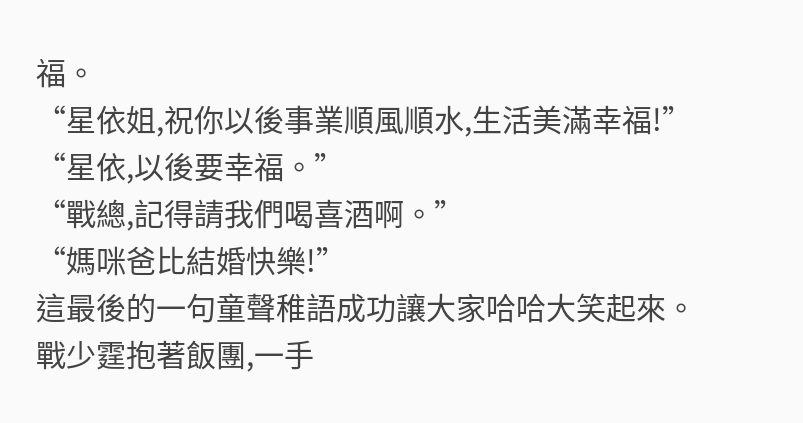福。
“星依姐,祝你以後事業順風順水,生活美滿幸福!”
“星依,以後要幸福。”
“戰總,記得請我們喝喜酒啊。”
“媽咪爸比結婚快樂!”
這最後的一句童聲稚語成功讓大家哈哈大笑起來。
戰少霆抱著飯團,一手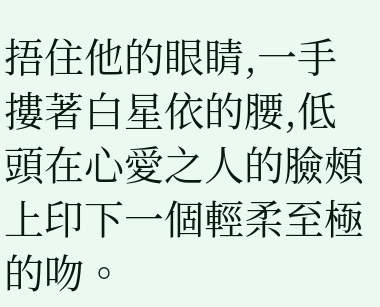捂住他的眼睛,一手摟著白星依的腰,低頭在心愛之人的臉頰上印下一個輕柔至極的吻。